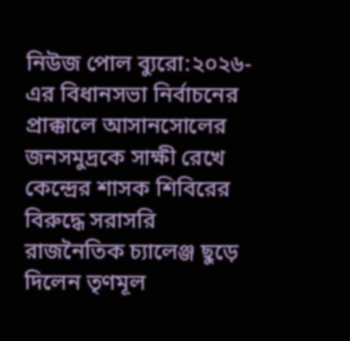নিউজ পোল ব্যুরো:২০২৬-এর বিধানসভা নির্বাচনের প্রাক্কালে আসানসোলের জনসমুদ্রকে সাক্ষী রেখে কেন্দ্রের শাসক শিবিরের বিরুদ্ধে সরাসরি রাজনৈতিক চ্যালেঞ্জ ছুড়ে দিলেন তৃণমূল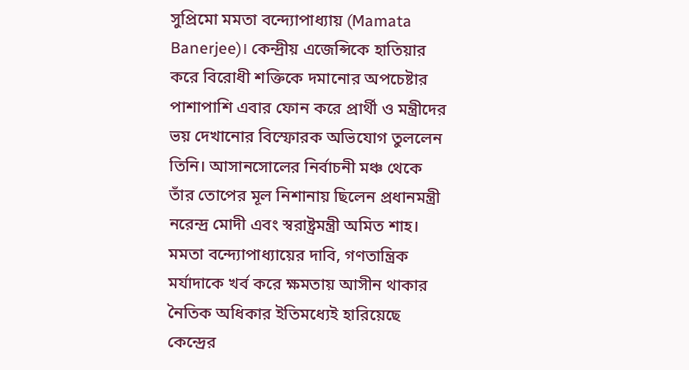সুপ্রিমো মমতা বন্দ্যোপাধ্যায় (Mamata Banerjee)। কেন্দ্রীয় এজেন্সিকে হাতিয়ার করে বিরোধী শক্তিকে দমানোর অপচেষ্টার পাশাপাশি এবার ফোন করে প্রার্থী ও মন্ত্রীদের ভয় দেখানোর বিস্ফোরক অভিযোগ তুললেন তিনি। আসানসোলের নির্বাচনী মঞ্চ থেকে তাঁর তোপের মূল নিশানায় ছিলেন প্রধানমন্ত্রী নরেন্দ্র মোদী এবং স্বরাষ্ট্রমন্ত্রী অমিত শাহ। মমতা বন্দ্যোপাধ্যায়ের দাবি, গণতান্ত্রিক মর্যাদাকে খর্ব করে ক্ষমতায় আসীন থাকার নৈতিক অধিকার ইতিমধ্যেই হারিয়েছে কেন্দ্রের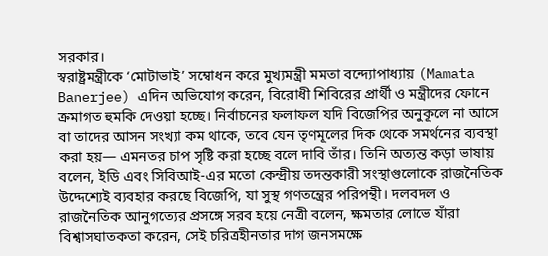সরকার।
স্বরাষ্ট্রমন্ত্রীকে ‘মোটাভাই’ সম্বোধন করে মুখ্যমন্ত্রী মমতা বন্দ্যোপাধ্যায় (Mamata Banerjee) এদিন অভিযোগ করেন, বিরোধী শিবিরের প্রার্থী ও মন্ত্রীদের ফোনে ক্রমাগত হুমকি দেওয়া হচ্ছে। নির্বাচনের ফলাফল যদি বিজেপির অনুকূলে না আসে বা তাদের আসন সংখ্যা কম থাকে, তবে যেন তৃণমূলের দিক থেকে সমর্থনের ব্যবস্থা করা হয়— এমনতর চাপ সৃষ্টি করা হচ্ছে বলে দাবি তাঁর। তিনি অত্যন্ত কড়া ভাষায় বলেন, ইডি এবং সিবিআই-এর মতো কেন্দ্রীয় তদন্তকারী সংস্থাগুলোকে রাজনৈতিক উদ্দেশ্যেই ব্যবহার করছে বিজেপি, যা সুস্থ গণতন্ত্রের পরিপন্থী। দলবদল ও রাজনৈতিক আনুগত্যের প্রসঙ্গে সরব হয়ে নেত্রী বলেন, ক্ষমতার লোভে যাঁরা বিশ্বাসঘাতকতা করেন, সেই চরিত্রহীনতার দাগ জনসমক্ষে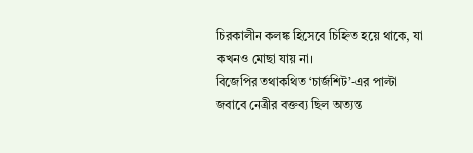চিরকালীন কলঙ্ক হিসেবে চিহ্নিত হয়ে থাকে, যা কখনও মোছা যায় না।
বিজেপির তথাকথিত ‘চার্জশিট’-এর পাল্টা জবাবে নেত্রীর বক্তব্য ছিল অত্যন্ত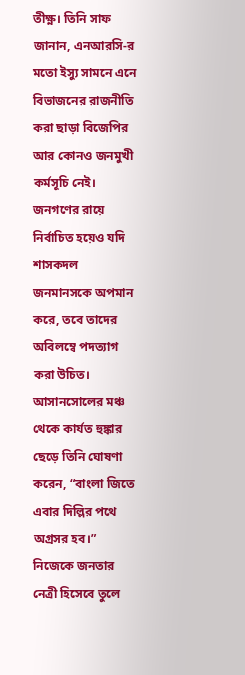তীক্ষ্ণ। তিনি সাফ জানান, এনআরসি-র মতো ইস্যু সামনে এনে বিভাজনের রাজনীতি করা ছাড়া বিজেপির আর কোনও জনমুখী কর্মসূচি নেই। জনগণের রায়ে নির্বাচিত হয়েও যদি শাসকদল জনমানসকে অপমান করে, তবে তাদের অবিলম্বে পদত্যাগ করা উচিত। আসানসোলের মঞ্চ থেকে কার্যত হুঙ্কার ছেড়ে তিনি ঘোষণা করেন, “বাংলা জিতে এবার দিল্লির পথে অগ্রসর হব।” নিজেকে জনতার নেত্রী হিসেবে তুলে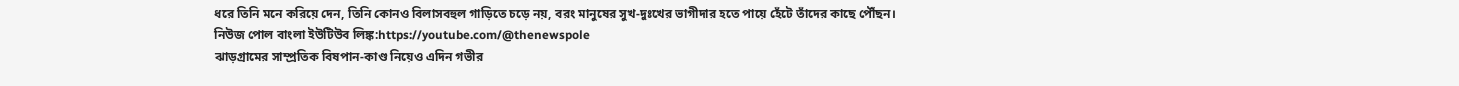ধরে তিনি মনে করিয়ে দেন, তিনি কোনও বিলাসবহুল গাড়িতে চড়ে নয়, বরং মানুষের সুখ-দুঃখের ভাগীদার হতে পায়ে হেঁটে তাঁদের কাছে পৌঁছন।
নিউজ পোল বাংলা ইউটিউব লিঙ্ক:https://youtube.com/@thenewspole
ঝাড়গ্রামের সাম্প্রতিক বিষপান-কাণ্ড নিয়েও এদিন গভীর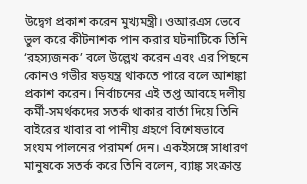উদ্বেগ প্রকাশ করেন মুখ্যমন্ত্রী। ওআরএস ভেবে ভুল করে কীটনাশক পান করার ঘটনাটিকে তিনি ‘রহস্যজনক’ বলে উল্লেখ করেন এবং এর পিছনে কোনও গভীর ষড়যন্ত্র থাকতে পারে বলে আশঙ্কা প্রকাশ করেন। নির্বাচনের এই তপ্ত আবহে দলীয় কর্মী-সমর্থকদের সতর্ক থাকার বার্তা দিয়ে তিনি বাইরের খাবার বা পানীয় গ্রহণে বিশেষভাবে সংযম পালনের পরামর্শ দেন। একইসঙ্গে সাধারণ মানুষকে সতর্ক করে তিনি বলেন, ব্যাঙ্ক সংক্রান্ত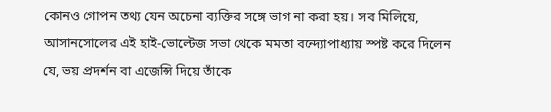কোনও গোপন তথ্য যেন অচেনা ব্যক্তির সঙ্গে ভাগ না করা হয়। সব মিলিয়ে, আসানসোলের এই হাই-ভোল্টেজ সভা থেকে মমতা বন্দ্যোপাধ্যায় স্পষ্ট করে দিলেন যে, ভয় প্রদর্শন বা এজেন্সি দিয়ে তাঁকে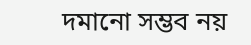দমানো সম্ভব নয়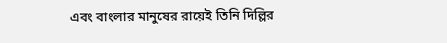এবং বাংলার মানুষের রায়েই তিনি দিল্লির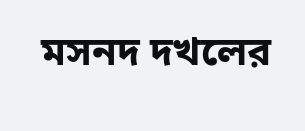মসনদ দখলের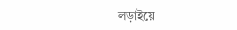লড়াইয়ে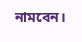নামবেন।